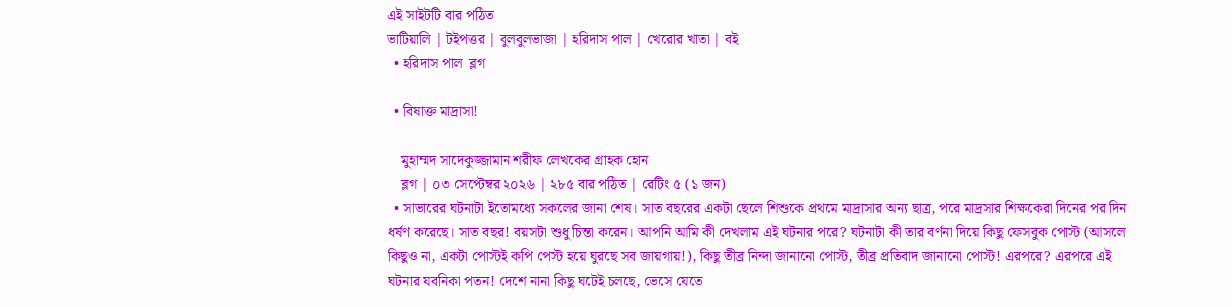এই সাইটটি বার পঠিত
ভাটিয়ালি | টইপত্তর | বুলবুলভাজা | হরিদাস পাল | খেরোর খাতা | বই
  • হরিদাস পাল  ব্লগ

  • বিষাক্ত মাদ্রাসা!

    মুহাম্মদ সাদেকুজ্জামান শরীফ লেখকের গ্রাহক হোন
    ব্লগ | ০৩ সেপ্টেম্বর ২০২৬ | ২৮৫ বার পঠিত | রেটিং ৫ (১ জন)
  • সাভারের ঘটনাটা ইতোমধ্যে সকলের জানা শেষ। সাত বছরের একটা ছেলে শিশুকে প্রথমে মাদ্রাসার অন্য ছাত্র, পরে মাদ্রসার শিক্ষকেরা দিনের পর দিন ধর্ষণ করেছে। সাত বছর! বয়সটা শুধু চিন্তা করেন। আপনি আমি কী দেখলাম এই ঘটনার পরে? ঘটনাটা কী তার বর্ণনা দিয়ে কিছু ফেসবুক পোস্ট (আসলে কিছুও না, একটা পোস্টই কপি পেস্ট হয়ে ঘুরছে সব জায়গায়!), কিছু তীব্র নিন্দা জানানো পোস্ট, তীব্র প্রতিবাদ জানানো পোস্ট! এরপরে? এরপরে এই ঘটনার যবনিকা পতন! দেশে নানা কিছু ঘটেই চলছে, ভেসে যেতে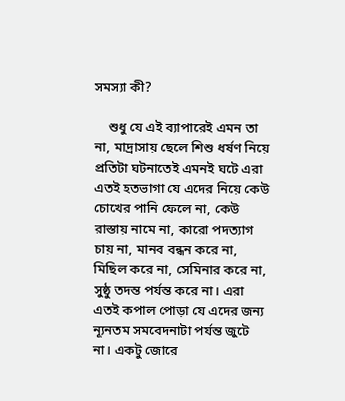সমস্যা কী?

    শুধু যে এই ব্যাপারেই এমন তা না, মাদ্রাসায় ছেলে শিশু ধর্ষণ নিয়ে প্রতিটা ঘটনাতেই এমনই ঘটে এরা এতই হতভাগা যে এদের নিয়ে কেউ চোখের পানি ফেলে না, কেউ রাস্তায় নামে না, কারো পদত্যাগ চায় না, মানব বন্ধন করে না, মিছিল করে না, সেমিনার করে না, সুষ্ঠু তদন্ত পর্যন্ত করে না। এরা এতই কপাল পোড়া যে এদের জন্য ন্যূনতম সমবেদনাটা পর্যন্ত জুটে না। একটু জোরে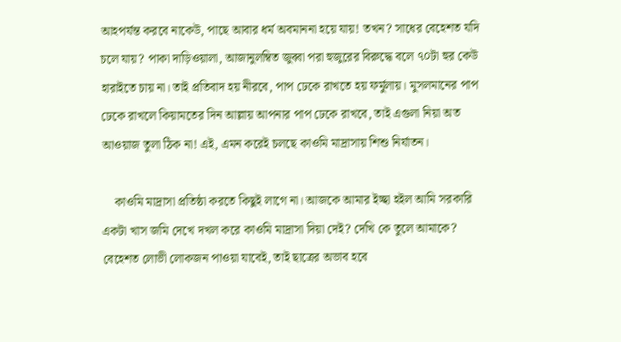আহপর্যন্ত করবে নাকেউ, পাছে আবার ধর্ম অবমাননা হয়ে যায়! তখন? সাধের বেহেশত যদি চলে যায়? পাকা দাড়িওয়ালা, আজানুলম্বিত জুব্বা পরা হুজুরের বিরুদ্ধে বলে ৭০টা হুর কেউ হারাইতে চায় না। তাই প্রতিবাদ হয় নীরবে, পাপ ঢেকে রাখতে হয় ফর্মুলায়। মুসলমানের পাপ ঢেকে রাখলে কিয়ামতের দিন আল্লায় আপনার পাপ ঢেকে রাখবে, তাই এগুলা নিয়া অত আওয়াজ তুলা ঠিক না! এই, এমন করেই চলছে কাওমি মাদ্রাসায় শিশু নির্যাতন।

    কাওমি মাদ্রাসা প্রতিষ্ঠা করতে কিছুই লাগে না। আজকে আমার ইচ্ছা হইল আমি সরকারি একটা খাস জমি দেখে দখল করে কাওমি মাদ্রাসা দিয়া দেই? দেখি কে তুলে আমাকে? বেহেশত লোভী লোকজন পাওয়া যাবেই, তাই ছাত্রের অভাব হবে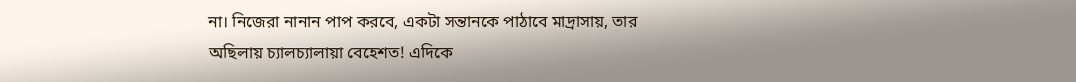না। নিজেরা নানান পাপ করবে, একটা সন্তানকে পাঠাবে মাদ্রাসায়, তার অছিলায় চ্যালচ্যালায়া বেহেশত! এদিকে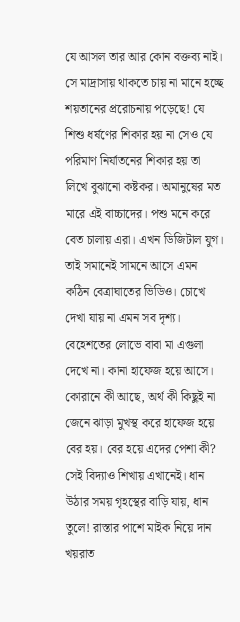যে আসল তার আর কোন বক্তব্য নাই। সে মাদ্রাসায় থাকতে চায় না মানে হচ্ছে শয়তানের প্ররোচনায় পড়েছে! যে শিশু ধর্ষণের শিকার হয় না সেও যে পরিমাণ নির্যাতনের শিকার হয় তা লিখে বুঝানো কষ্টকর। অমানুষের মত মারে এই বাচ্চাদের। পশু মনে করে বেত চালায় এরা। এখন ডিজিটাল যুগ। তাই সমানেই সামনে আসে এমন কঠিন বেত্রাঘাতের ভিডিও। চোখে দেখা যায় না এমন সব দৃশ্য। বেহেশতের লোভে বাবা মা এগুলা দেখে না। কানা হাফেজ হয়ে আসে। কোরানে কী আছে, অর্থ কী কিছুই না জেনে ঝাড়া মুখস্থ করে হাফেজ হয়ে বের হয়। বের হয়ে এদের পেশা কী? সেই বিদ্যাও শিখায় এখানেই। ধান উঠার সময় গৃহস্থের বাড়ি যায়, ধান তুলে! রাস্তার পাশে মাইক নিয়ে দান খয়রাত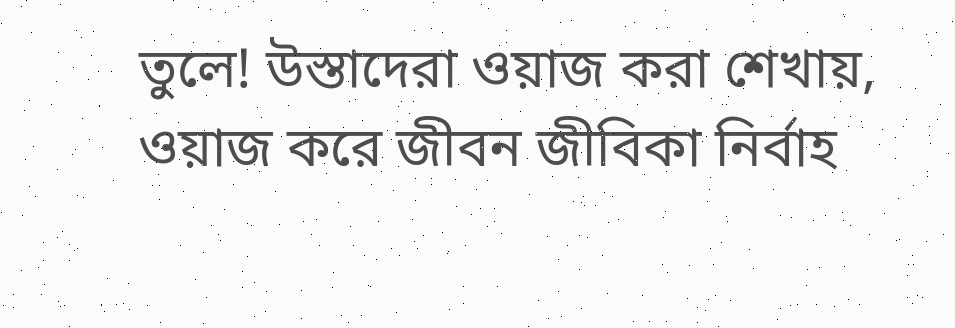তুলে! উস্তাদেরা ওয়াজ করা শেখায়, ওয়াজ করে জীবন জীবিকা নির্বাহ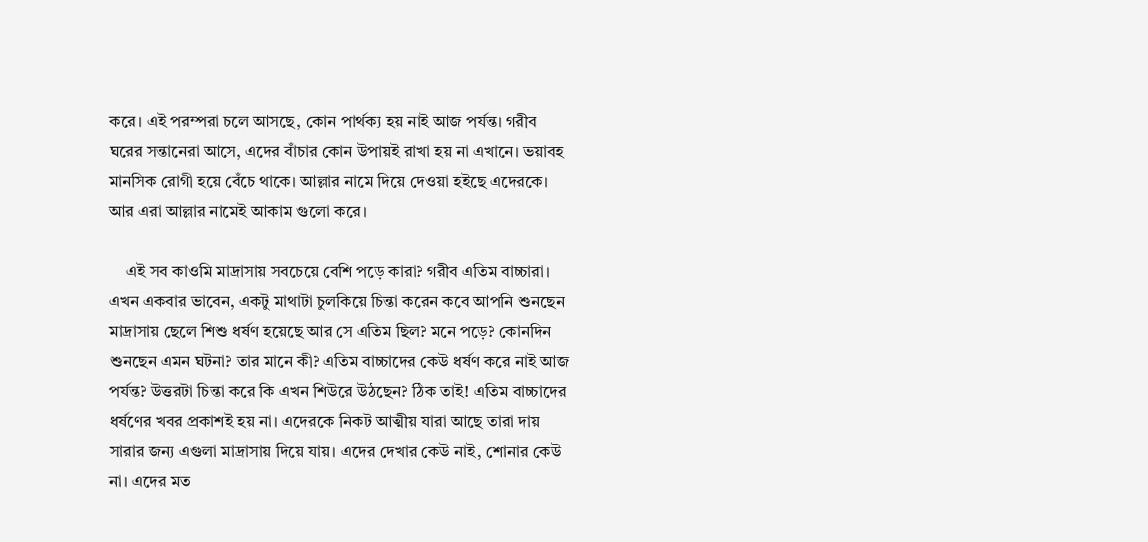করে। এই পরম্পরা চলে আসছে, কোন পার্থক্য হয় নাই আজ পর্যন্ত। গরীব ঘরের সন্তানেরা আসে, এদের বাঁচার কোন উপায়ই রাখা হয় না এখানে। ভয়াবহ মানসিক রোগী হয়ে বেঁচে থাকে। আল্লার নামে দিয়ে দেওয়া হইছে এদেরকে। আর এরা আল্লার নামেই আকাম গুলো করে।

    এই সব কাওমি মাদ্রাসায় সবচেয়ে বেশি পড়ে কারা? গরীব এতিম বাচ্চারা। এখন একবার ভাবেন, একটু মাথাটা চুলকিয়ে চিন্তা করেন কবে আপনি শুনছেন মাদ্রাসায় ছেলে শিশু ধর্ষণ হয়েছে আর সে এতিম ছিল? মনে পড়ে? কোনদিন শুনছেন এমন ঘটনা? তার মানে কী? এতিম বাচ্চাদের কেউ ধর্ষণ করে নাই আজ পর্যন্ত? উত্তরটা চিন্তা করে কি এখন শিউরে উঠছেন? ঠিক তাই! এতিম বাচ্চাদের ধর্ষণের খবর প্রকাশই হয় না। এদেরকে নিকট আত্মীয় যারা আছে তারা দায় সারার জন্য এগুলা মাদ্রাসায় দিয়ে যায়। এদের দেখার কেউ নাই, শোনার কেউ না। এদের মত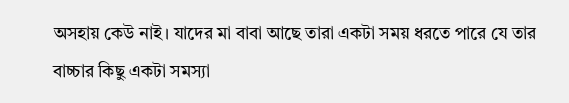অসহায় কেউ নাই। যাদের মা বাবা আছে তারা একটা সময় ধরতে পারে যে তার বাচ্চার কিছু একটা সমস্যা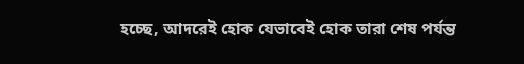হচ্ছে, আদরেই হোক যেভাবেই হোক তারা শেষ পর্যন্ত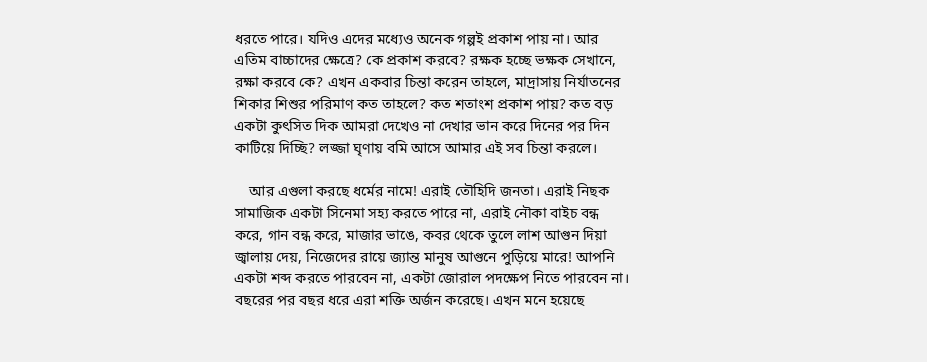ধরতে পারে। যদিও এদের মধ্যেও অনেক গল্পই প্রকাশ পায় না। আর এতিম বাচ্চাদের ক্ষেত্রে? কে প্রকাশ করবে? রক্ষক হচ্ছে ভক্ষক সেখানে, রক্ষা করবে কে? এখন একবার চিন্তা করেন তাহলে, মাদ্রাসায় নির্যাতনের শিকার শিশুর পরিমাণ কত তাহলে? কত শতাংশ প্রকাশ পায়? কত বড় একটা কুৎসিত দিক আমরা দেখেও না দেখার ভান করে দিনের পর দিন কাটিয়ে দিচ্ছি? লজ্জা ঘৃণায় বমি আসে আমার এই সব চিন্তা করলে।

    আর এগুলা করছে ধর্মের নামে! এরাই তৌহিদি জনতা। এরাই নিছক সামাজিক একটা সিনেমা সহ্য করতে পারে না, এরাই নৌকা বাইচ বন্ধ করে, গান বন্ধ করে, মাজার ভাঙে, কবর থেকে তুলে লাশ আগুন দিয়া জ্বালায় দেয়, নিজেদের রায়ে জ্যান্ত মানুষ আগুনে পুড়িয়ে মারে! আপনি একটা শব্দ করতে পারবেন না, একটা জোরাল পদক্ষেপ নিতে পারবেন না। বছরের পর বছর ধরে এরা শক্তি অর্জন করেছে। এখন মনে হয়েছে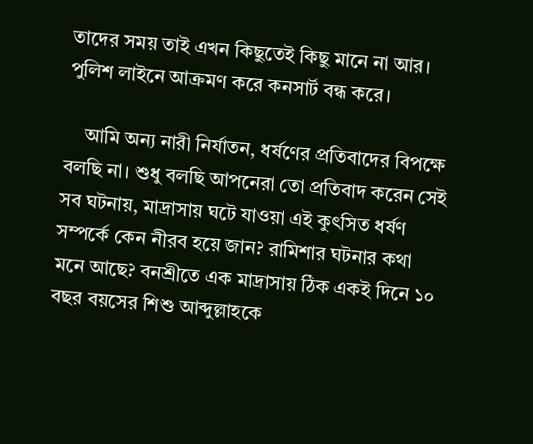তাদের সময় তাই এখন কিছুতেই কিছু মানে না আর। পুলিশ লাইনে আক্রমণ করে কনসার্ট বন্ধ করে।

    আমি অন্য নারী নির্যাতন, ধর্ষণের প্রতিবাদের বিপক্ষে বলছি না। শুধু বলছি আপনেরা তো প্রতিবাদ করেন সেই সব ঘটনায়, মাদ্রাসায় ঘটে যাওয়া এই কুৎসিত ধর্ষণ সম্পর্কে কেন নীরব হয়ে জান? রামিশার ঘটনার কথা মনে আছে? বনশ্রীতে এক মাদ্রাসায় ঠিক একই দিনে ১০ বছর বয়সের শিশু আব্দুল্লাহকে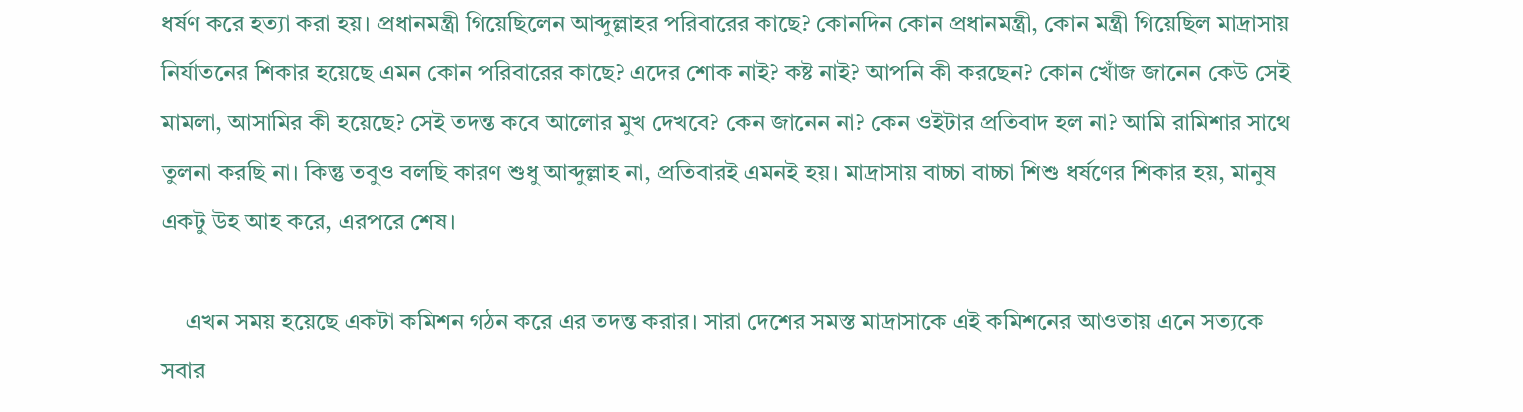ধর্ষণ করে হত্যা করা হয়। প্রধানমন্ত্রী গিয়েছিলেন আব্দুল্লাহর পরিবারের কাছে? কোনদিন কোন প্রধানমন্ত্রী, কোন মন্ত্রী গিয়েছিল মাদ্রাসায় নির্যাতনের শিকার হয়েছে এমন কোন পরিবারের কাছে? এদের শোক নাই? কষ্ট নাই? আপনি কী করছেন? কোন খোঁজ জানেন কেউ সেই মামলা, আসামির কী হয়েছে? সেই তদন্ত কবে আলোর মুখ দেখবে? কেন জানেন না? কেন ওইটার প্রতিবাদ হল না? আমি রামিশার সাথে তুলনা করছি না। কিন্তু তবুও বলছি কারণ শুধু আব্দুল্লাহ না, প্রতিবারই এমনই হয়। মাদ্রাসায় বাচ্চা বাচ্চা শিশু ধর্ষণের শিকার হয়, মানুষ একটু উহ আহ করে, এরপরে শেষ।

    এখন সময় হয়েছে একটা কমিশন গঠন করে এর তদন্ত করার। সারা দেশের সমস্ত মাদ্রাসাকে এই কমিশনের আওতায় এনে সত্যকে সবার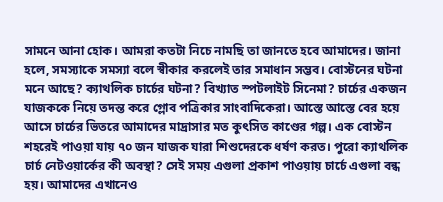সামনে আনা হোক। আমরা কতটা নিচে নামছি তা জানতে হবে আমাদের। জানা হলে, সমস্যাকে সমস্যা বলে স্বীকার করলেই তার সমাধান সম্ভব। বোস্টনের ঘটনা মনে আছে? ক্যাথলিক চার্চের ঘটনা? বিখ্যাত স্পটলাইট সিনেমা? চার্চের একজন যাজককে নিয়ে তদন্ত করে গ্লোব পত্রিকার সাংবাদিকেরা। আস্তে আস্তে বের হয়ে আসে চার্চের ভিতরে আমাদের মাদ্রাসার মত কুৎসিত কাণ্ডের গল্প। এক বোস্টন শহরেই পাওয়া যায় ৭০ জন যাজক যারা শিশুদেরকে ধর্ষণ করত। পুরো ক্যাথলিক চার্চ নেটওয়ার্কের কী অবস্থা? সেই সময় এগুলা প্রকাশ পাওয়ায় চার্চে এগুলা বন্ধ হয়। আমাদের এখানেও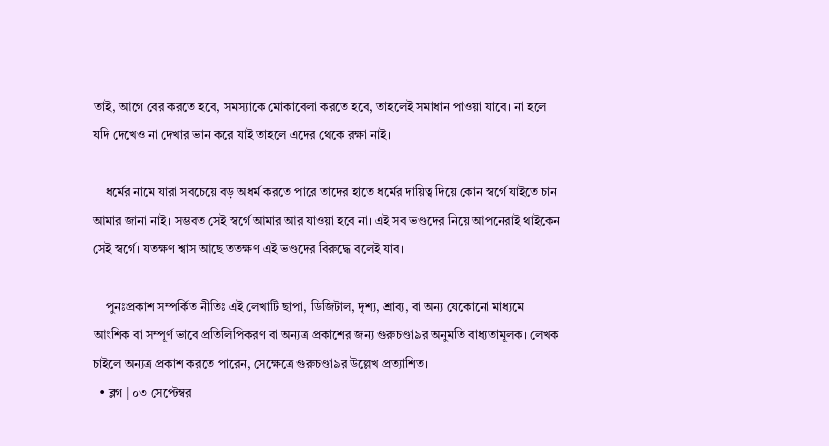তাই, আগে বের করতে হবে, সমস্যাকে মোকাবেলা করতে হবে, তাহলেই সমাধান পাওয়া যাবে। না হলে যদি দেখেও না দেখার ভান করে যাই তাহলে এদের থেকে রক্ষা নাই।

    ধর্মের নামে যারা সবচেয়ে বড় অধর্ম করতে পারে তাদের হাতে ধর্মের দায়িত্ব দিয়ে কোন স্বর্গে যাইতে চান আমার জানা নাই। সম্ভবত সেই স্বর্গে আমার আর যাওয়া হবে না। এই সব ভণ্ডদের নিয়ে আপনেরাই থাইকেন সেই স্বর্গে। যতক্ষণ শ্বাস আছে ততক্ষণ এই ভণ্ডদের বিরুদ্ধে বলেই যাব।

    পুনঃপ্রকাশ সম্পর্কিত নীতিঃ এই লেখাটি ছাপা, ডিজিটাল, দৃশ্য, শ্রাব্য, বা অন্য যেকোনো মাধ্যমে আংশিক বা সম্পূর্ণ ভাবে প্রতিলিপিকরণ বা অন্যত্র প্রকাশের জন্য গুরুচণ্ডা৯র অনুমতি বাধ্যতামূলক। লেখক চাইলে অন্যত্র প্রকাশ করতে পারেন, সেক্ষেত্রে গুরুচণ্ডা৯র উল্লেখ প্রত্যাশিত।
  • ব্লগ | ০৩ সেপ্টেম্বর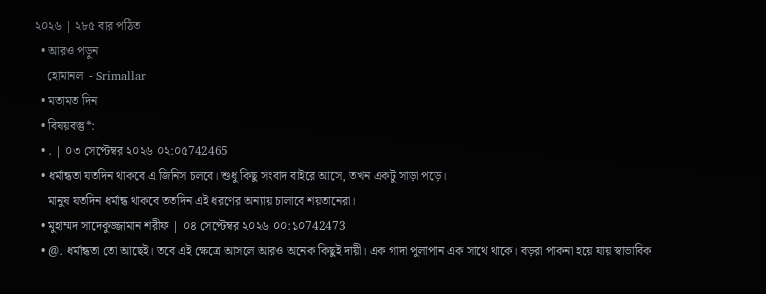২০২৬ | ২৮৫ বার পঠিত
  • আরও পড়ুন
    হোমানল  - Srimallar
  • মতামত দিন
  • বিষয়বস্তু*:
  • . | ০৩ সেপ্টেম্বর ২০২৬ ০২:০৫742465
  • ধর্মান্ধতা যতদিন থাকবে এ জিনিস চলবে। শুধু কিছু সংবাদ বাইরে আসে, তখন একটু সাড়া পড়ে।
    মানুষ যতদিন ধর্মান্ধ থাকবে ততদিন এই ধরণের অন‍্যায় চালাবে শয়তানেরা।
  • মুহাম্মদ সাদেকুজ্জামান শরীফ | ০৪ সেপ্টেম্বর ২০২৬ ০০:১০742473
  • @. ধর্মান্ধতা তো আছেই। তবে এই ক্ষেত্রে আসলে আরও অনেক কিছুই দায়ী। এক গাদা পুলাপান এক সাথে থাকে। বড়রা পাকনা হয়ে যায় স্বাভাবিক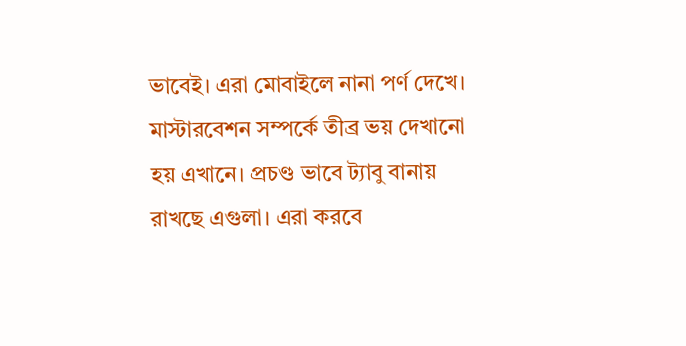ভাবেই। এরা মোবাইলে নানা পর্ণ দেখে। মাস্টারবেশন সম্পর্কে তীব্র ভয় দেখানো হয় এখানে। প্রচণ্ড ভাবে ট্যাবু বানায় রাখছে এগুলা। এরা করবে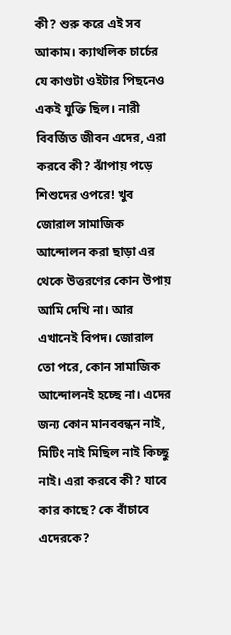কী? শুরু করে এই সব আকাম। ক্যাথলিক চার্চের যে কাণ্ডটা ওইটার পিছনেও একই যুক্তি ছিল। নারী বিবর্জিত জীবন এদের, এরা করবে কী? ঝাঁপায় পড়ে শিশুদের ওপরে! খুব জোরাল সামাজিক আন্দোলন করা ছাড়া এর থেকে উত্তরণের কোন উপায় আমি দেখি না। আর এখানেই বিপদ। জোরাল তো পরে, কোন সামাজিক আন্দোলনই হচ্ছে না। এদের জন্য কোন মানববন্ধন নাই, মিটিং নাই মিছিল নাই কিচ্ছু নাই। এরা করবে কী? যাবে কার কাছে? কে বাঁচাবে এদেরকে?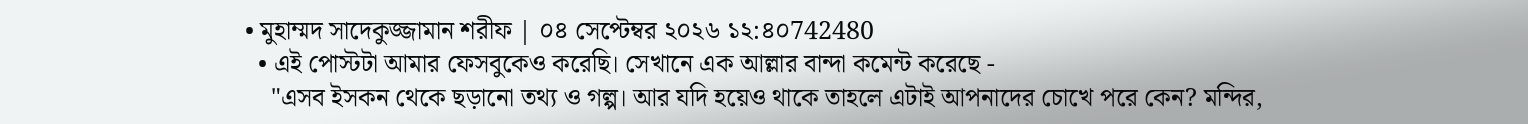• মুহাম্মদ সাদেকুজ্জামান শরীফ | ০৪ সেপ্টেম্বর ২০২৬ ১২:৪০742480
  • এই পোস্টটা আমার ফেসবুকেও করেছি। সেখানে এক আল্লার বান্দা কমেন্ট করেছে -
    "এসব ইসকন থেকে ছড়ানো তথ্য ও গল্প। আর যদি হয়েও থাকে তাহলে এটাই আপনাদের চোখে পরে কেন? মন্দির,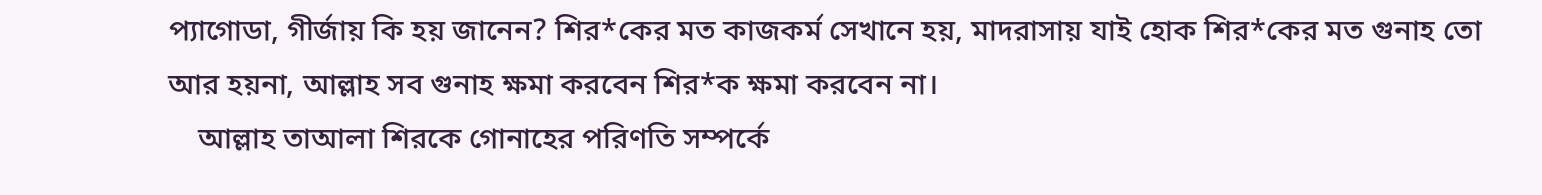প্যাগোডা, গীর্জায় কি হয় জানেন? শির*কের মত কাজকর্ম সেখানে হয়, মাদরাসায় যাই হোক শির*কের মত গুনাহ তো আর হয়না, আল্লাহ সব গুনাহ ক্ষমা করবেন শির*ক ক্ষমা করবেন না।
    আল্লাহ তাআলা শিরকে গোনাহের পরিণতি সম্পর্কে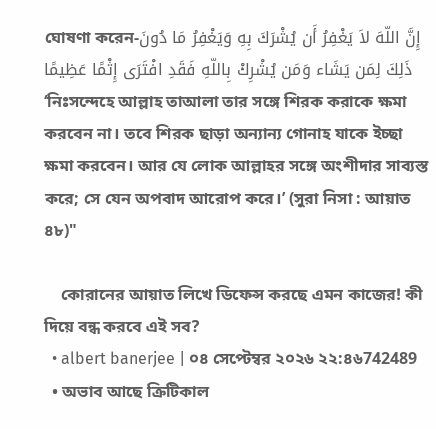ঘোষণা করেন-إِنَّ اللّهَ لاَ يَغْفِرُ أَن يُشْرَكَ بِهِ وَيَغْفِرُ مَا دُونَ ذَلِكَ لِمَن يَشَاء وَمَن يُشْرِكْ بِاللّهِ فَقَدِ افْتَرَى إِثْمًا عَظِيمًا ‘নিঃসন্দেহে আল্লাহ তাআলা তার সঙ্গে শিরক করাকে ক্ষমা করবেন না। তবে শিরক ছাড়া অন্যান্য গোনাহ যাকে ইচ্ছা ক্ষমা করবেন। আর যে লোক আল্লাহর সঙ্গে অংশীদার সাব্যস্ত করে; সে যেন অপবাদ আরোপ করে।’ (সুরা নিসা : আয়াত ৪৮)"

    কোরানের আয়াত লিখে ডিফেন্স করছে এমন কাজের! কী দিয়ে বন্ধ করবে এই সব?
  • albert banerjee | ০৪ সেপ্টেম্বর ২০২৬ ২২:৪৬742489
  • অভাব আছে ক্রিটিকাল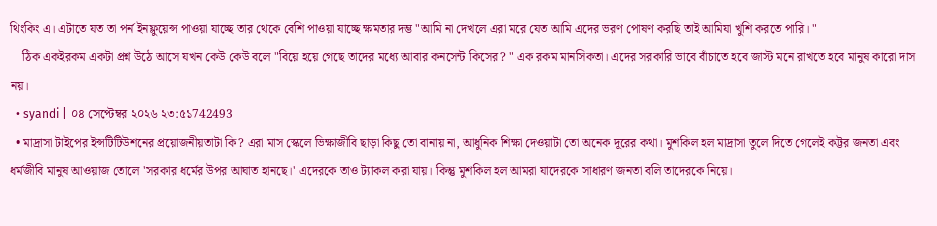থিংকিং এ। এটাতে যত তা পর্ন ইনফ্লুয়েন্স পাওয়া যাচ্ছে তার থেকে বেশি পাওয়া যাচ্ছে ক্ষমতার দম্ভ "আমি না দেখলে এরা মরে যেত আমি এদের ভরণ পোষণ করছি তাই আমিযা খুশি করতে পারি। "
    ঠিক একইরকম একটা প্রশ্ন উঠে আসে যখন কেউ কেউ বলে "বিয়ে হয়ে গেছে তাদের মধ্যে আবার কনসেন্ট কিসের? " এক রকম মানসিকতা। এদের সরকারি ভাবে বাঁচাতে হবে জাস্ট মনে রাখতে হবে মানুষ কারো দাস নয়।
  • syandi | ০৪ সেপ্টেম্বর ২০২৬ ২৩:৫১742493
  • মাদ্রাসা টাইপের ইন্সটিটিউশনের প্রয়োজনীয়তাটা কি? এরা মাস স্কেলে ভিক্ষাজীবি ছাড়া কিছু তো বানায় না, আধুনিক শিক্ষা দেওয়াটা তো অনেক দূরের কথা। মুশকিল হল মাদ্রাসা তুলে দিতে গেলেই কট্টর জনতা এবং ধর্মজীবি মানুষ আওয়াজ তোলে 'সরকার ধর্মের উপর আঘাত হানছে।' এদেরকে তাও ট্যাকল করা যায়। কিন্তু মুশকিল হল আমরা যাদেরকে সাধারণ জনতা বলি তাদেরকে নিয়ে।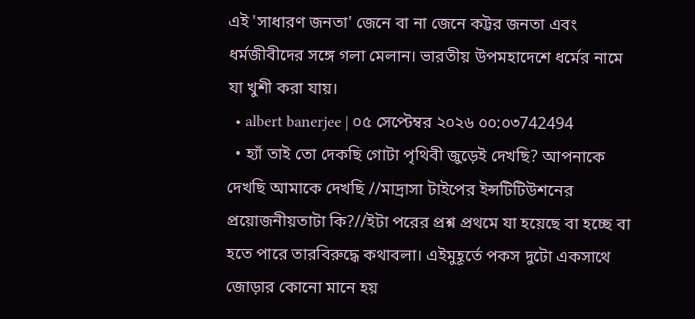এই 'সাধারণ জনতা' জেনে বা না জেনে কট্টর জনতা এবং ধর্মজীবীদের সঙ্গে গলা মেলান। ভারতীয় উপমহাদেশে ধর্মের নামে যা খুশী করা যায়।
  • albert banerjee | ০৫ সেপ্টেম্বর ২০২৬ ০০:০৩742494
  • হ্যাঁ তাই তো দেকছি গোটা পৃথিবী জুড়েই দেখছি? আপনাকে দেখছি আমাকে দেখছি //মাদ্রাসা টাইপের ইন্সটিটিউশনের প্রয়োজনীয়তাটা কি?//ইটা পরের প্রশ্ন প্রথমে যা হয়েছে বা হচ্ছে বা হতে পারে তারবিরুদ্ধে কথাবলা। এইমুহূর্তে পকস দুটো একসাথে জোড়ার কোনো মানে হয়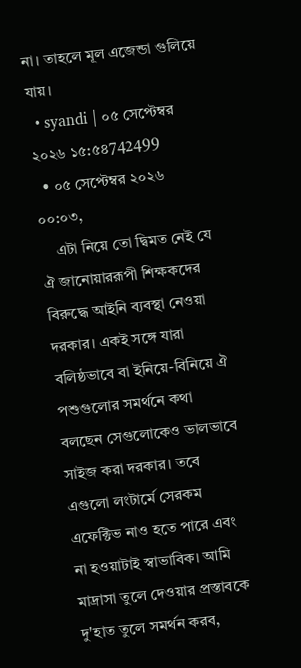না। তাহলে মূল এজেন্ডা গুলিয়ে যায়।
  • syandi | ০৫ সেপ্টেম্বর ২০২৬ ১৫:৫৪742499
  • ০৫ সেপ্টেম্বর ২০২৬ ০০:০৩,
    এটা নিয়ে তো দ্বিমত নেই যে ঐ জানোয়াররূপী শিক্ষকদের বিরুদ্ধে আইনি ব্যবস্থা নেওয়া দরকার। একই সঙ্গে যারা বলিষ্ঠভাবে বা ইনিয়ে-বিনিয়ে ঐ পশুগুলোর সমর্থনে কথা বলছেন সেগুলোকেও ভালভাবে সাইজ করা দরকার। তবে এগুলো লংটার্মে সেরকম এফেক্টিভ নাও হতে পারে এবং না হওয়াটাই স্বাভাবিক। আমি মাদ্রাসা তুলে দেওয়ার প্রস্তাবকে দু'হাত তুলে সমর্থন করব,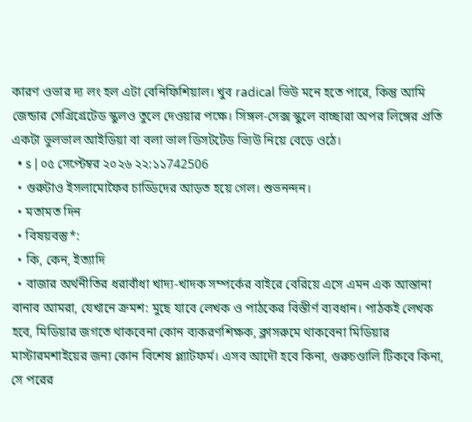কারণ ওভার দ্য লং হল এটা বেনিফিশিয়াল। খুব radical ভিউ মনে হতে পারে, কিন্তু আমি জেন্ডার সেগ্রিগ্রেটেড স্কুলও তুলে দেওয়ার পক্ষে। সিঙ্গল-সেক্স স্কুলে বাচ্ছারা অপর লিঙ্গের প্রতি একটা ভুলভাল আইডিয়া বা বলা ভাল ডিসটর্টেড ভ্যিউ নিয়ে বেড়ে ওঠে।
  • s | ০৫ সেপ্টেম্বর ২০২৬ ২২:১১742506
  • গুরুটাও ইসলামোফৈব চাড্ডিদের আড়ত হয়ে গেল। শুভনন্দন।
  • মতামত দিন
  • বিষয়বস্তু*:
  • কি, কেন, ইত্যাদি
  • বাজার অর্থনীতির ধরাবাঁধা খাদ্য-খাদক সম্পর্কের বাইরে বেরিয়ে এসে এমন এক আস্তানা বানাব আমরা, যেখানে ক্রমশ: মুছে যাবে লেখক ও পাঠকের বিস্তীর্ণ ব্যবধান। পাঠকই লেখক হবে, মিডিয়ার জগতে থাকবেনা কোন ব্যকরণশিক্ষক, ক্লাসরুমে থাকবেনা মিডিয়ার মাস্টারমশাইয়ের জন্য কোন বিশেষ প্ল্যাটফর্ম। এসব আদৌ হবে কিনা, গুরুচণ্ডালি টিকবে কিনা, সে পরের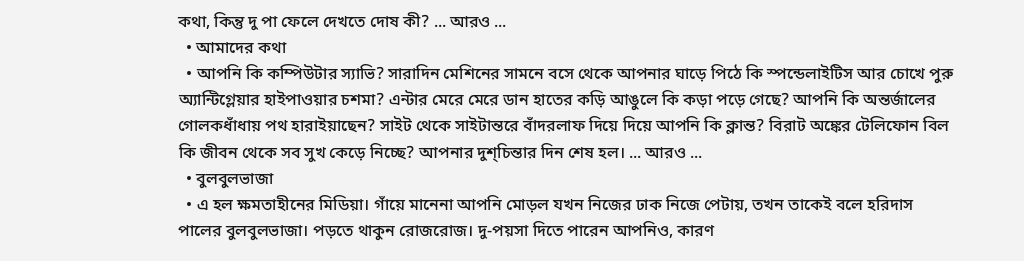কথা, কিন্তু দু পা ফেলে দেখতে দোষ কী? ... আরও ...
  • আমাদের কথা
  • আপনি কি কম্পিউটার স্যাভি? সারাদিন মেশিনের সামনে বসে থেকে আপনার ঘাড়ে পিঠে কি স্পন্ডেলাইটিস আর চোখে পুরু অ্যান্টিগ্লেয়ার হাইপাওয়ার চশমা? এন্টার মেরে মেরে ডান হাতের কড়ি আঙুলে কি কড়া পড়ে গেছে? আপনি কি অন্তর্জালের গোলকধাঁধায় পথ হারাইয়াছেন? সাইট থেকে সাইটান্তরে বাঁদরলাফ দিয়ে দিয়ে আপনি কি ক্লান্ত? বিরাট অঙ্কের টেলিফোন বিল কি জীবন থেকে সব সুখ কেড়ে নিচ্ছে? আপনার দুশ্‌চিন্তার দিন শেষ হল। ... আরও ...
  • বুলবুলভাজা
  • এ হল ক্ষমতাহীনের মিডিয়া। গাঁয়ে মানেনা আপনি মোড়ল যখন নিজের ঢাক নিজে পেটায়, তখন তাকেই বলে হরিদাস পালের বুলবুলভাজা। পড়তে থাকুন রোজরোজ। দু-পয়সা দিতে পারেন আপনিও, কারণ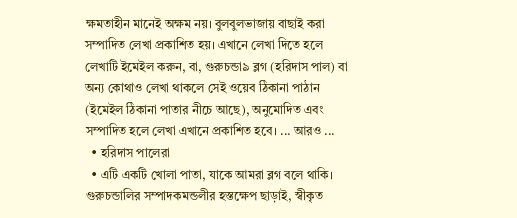ক্ষমতাহীন মানেই অক্ষম নয়। বুলবুলভাজায় বাছাই করা সম্পাদিত লেখা প্রকাশিত হয়। এখানে লেখা দিতে হলে লেখাটি ইমেইল করুন, বা, গুরুচন্ডা৯ ব্লগ (হরিদাস পাল) বা অন্য কোথাও লেখা থাকলে সেই ওয়েব ঠিকানা পাঠান (ইমেইল ঠিকানা পাতার নীচে আছে), অনুমোদিত এবং সম্পাদিত হলে লেখা এখানে প্রকাশিত হবে। ... আরও ...
  • হরিদাস পালেরা
  • এটি একটি খোলা পাতা, যাকে আমরা ব্লগ বলে থাকি। গুরুচন্ডালির সম্পাদকমন্ডলীর হস্তক্ষেপ ছাড়াই, স্বীকৃত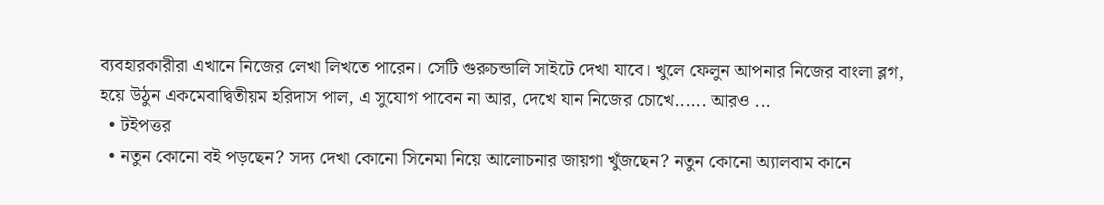ব্যবহারকারীরা এখানে নিজের লেখা লিখতে পারেন। সেটি গুরুচন্ডালি সাইটে দেখা যাবে। খুলে ফেলুন আপনার নিজের বাংলা ব্লগ, হয়ে উঠুন একমেবাদ্বিতীয়ম হরিদাস পাল, এ সুযোগ পাবেন না আর, দেখে যান নিজের চোখে...... আরও ...
  • টইপত্তর
  • নতুন কোনো বই পড়ছেন? সদ্য দেখা কোনো সিনেমা নিয়ে আলোচনার জায়গা খুঁজছেন? নতুন কোনো অ্যালবাম কানে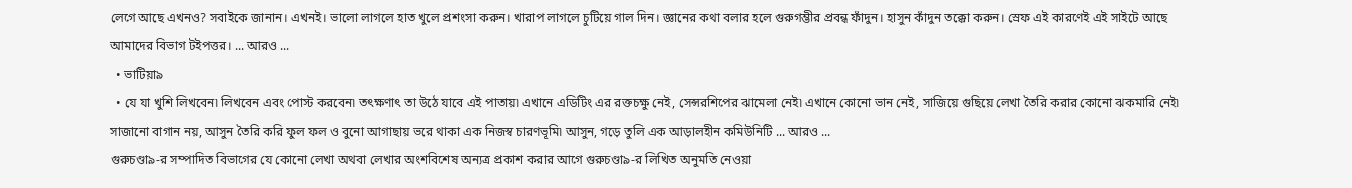লেগে আছে এখনও? সবাইকে জানান। এখনই। ভালো লাগলে হাত খুলে প্রশংসা করুন। খারাপ লাগলে চুটিয়ে গাল দিন। জ্ঞানের কথা বলার হলে গুরুগম্ভীর প্রবন্ধ ফাঁদুন। হাসুন কাঁদুন তক্কো করুন। স্রেফ এই কারণেই এই সাইটে আছে আমাদের বিভাগ টইপত্তর। ... আরও ...
  • ভাটিয়া৯
  • যে যা খুশি লিখবেন৷ লিখবেন এবং পোস্ট করবেন৷ তৎক্ষণাৎ তা উঠে যাবে এই পাতায়৷ এখানে এডিটিং এর রক্তচক্ষু নেই, সেন্সরশিপের ঝামেলা নেই৷ এখানে কোনো ভান নেই, সাজিয়ে গুছিয়ে লেখা তৈরি করার কোনো ঝকমারি নেই৷ সাজানো বাগান নয়, আসুন তৈরি করি ফুল ফল ও বুনো আগাছায় ভরে থাকা এক নিজস্ব চারণভূমি৷ আসুন, গড়ে তুলি এক আড়ালহীন কমিউনিটি ... আরও ...
গুরুচণ্ডা৯-র সম্পাদিত বিভাগের যে কোনো লেখা অথবা লেখার অংশবিশেষ অন্যত্র প্রকাশ করার আগে গুরুচণ্ডা৯-র লিখিত অনুমতি নেওয়া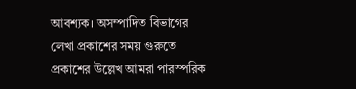আবশ্যক। অসম্পাদিত বিভাগের লেখা প্রকাশের সময় গুরুতে প্রকাশের উল্লেখ আমরা পারস্পরিক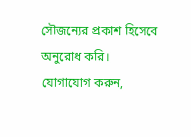সৌজন্যের প্রকাশ হিসেবে অনুরোধ করি। যোগাযোগ করুন,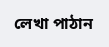লেখা পাঠান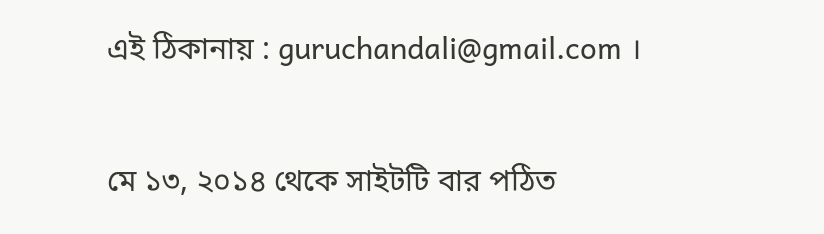এই ঠিকানায় : guruchandali@gmail.com ।


মে ১৩, ২০১৪ থেকে সাইটটি বার পঠিত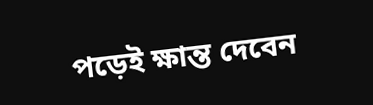পড়েই ক্ষান্ত দেবেন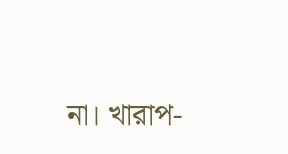না। খারাপ-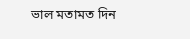ভাল মতামত দিন